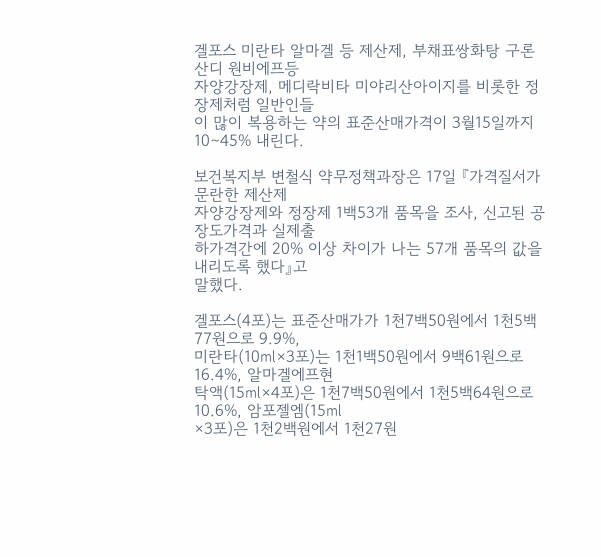겔포스 미란타 알마겔 등 제산제, 부채표쌍화탕 구론산디 원비에프등
자양강장제, 메디락비타 미야리산아이지를 비롯한 정장제처럼 일반인들
이 많이 복용하는 약의 표준산매가격이 3월15일까지 10∼45% 내린다.

보건복지부 변철식 약무정책과장은 17일 『가격질서가 문란한 제산제
자양강장제와 정장제 1백53개 품목을 조사, 신고된 공장도가격과 실제출
하가격간에 20% 이상 차이가 나는 57개 품목의 값을 내리도록 했다』고
말했다.

겔포스(4포)는 표준산매가가 1천7백50원에서 1천5백77원으로 9.9%,
미란타(10㎖×3포)는 1천1백50원에서 9백61원으로 16.4%, 알마겔에프현
탁액(15㎖×4포)은 1천7백50원에서 1천5백64원으로 10.6%, 암포젤엠(15㎖
×3포)은 1천2백원에서 1천27원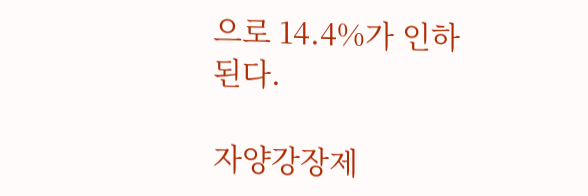으로 14.4%가 인하된다.

자양강장제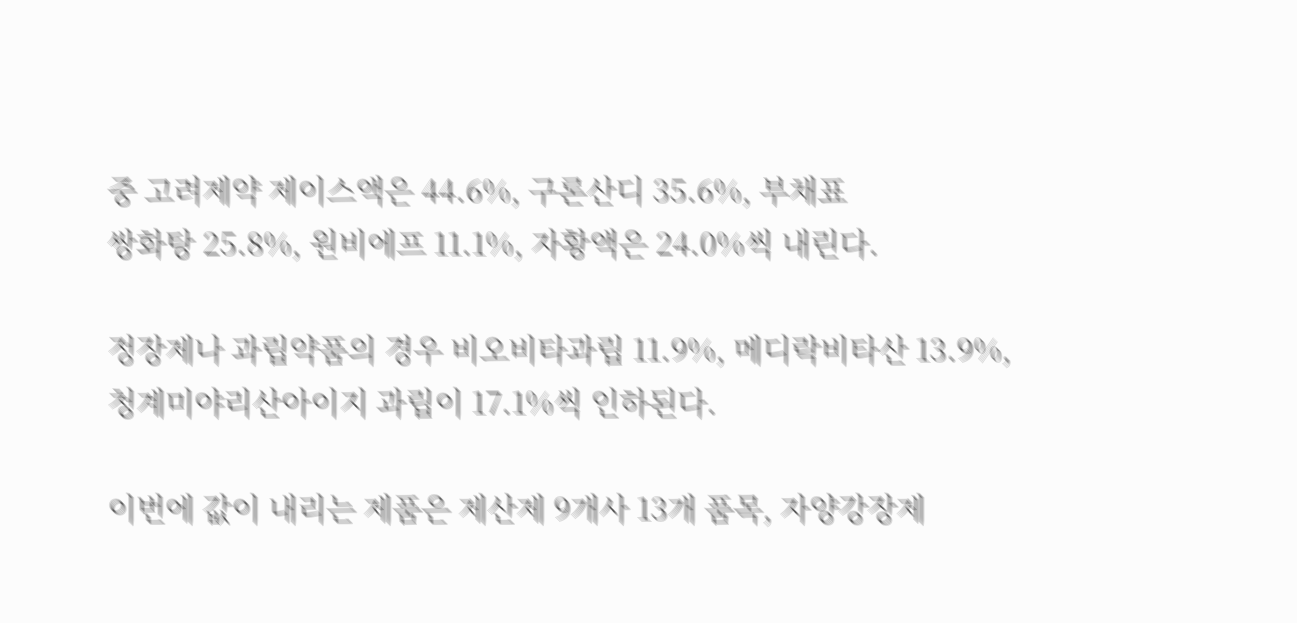중 고려제약 제이스액은 44.6%, 구론산디 35.6%, 부채표
쌍화탕 25.8%, 원비에프 11.1%, 자황액은 24.0%씩 내린다.

정장제나 과립약품의 경우 비오비타과립 11.9%, 메디락비타산 13.9%,
청계미야리산아이지 과립이 17.1%씩 인하된다.

이번에 값이 내리는 제품은 제산제 9개사 13개 품목, 자양강장제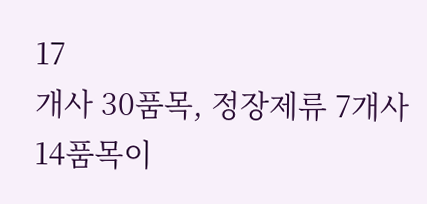17
개사 30품목, 정장제류 7개사 14품목이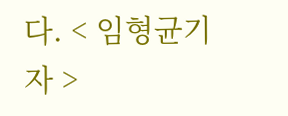다. < 임형균기자 >